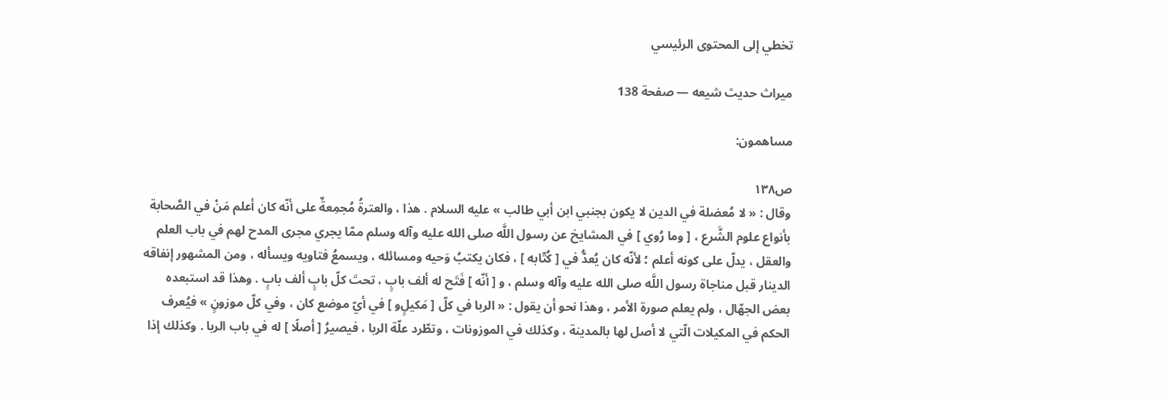تخطي إلى المحتوى الرئيسي

ميراث حديث شيعه — صفحة 138

مساهمون:

ص١٣٨
وقال : « لا مُعضلة في الدين لا يكون بجنبي ابن أبي طالب » عليه السلام . هذا ، والعترةُ مُجمِعةٌ على أنّه كان أعلم مَنْ في الصَّحابة بأنواع علوم الشَّرع ، [ وما رُوي ] في المشايخ عن رسول اللَّه صلى الله عليه وآله وسلم ممّا يجري مجرى المدح لهم في باب العلم والعقل ، يدلّ على كونه أعلم ؛ لأنّه كان يُعدُّ في [ كُتّابه ] ، فكان يكتبُ وَحيه ومسائله ، ويسمعُ فتاويه ويسأله ، ومن المشهور إنفاقه الدينار قبل مناجاة رسول اللَّه صلى الله عليه وآله وسلم ، و [ أنّه ] فَتَح له ألف بابٍ ، تحتَ كلّ بابٍ ألف بابٍ . وهذا قد استبعده بعض الجهّال ، ولم يعلم صورة الأمر ، وهذا نحو أن يقول : « الربا في كلّ [ مَكيل‌ٍو ] في أيّ موضع كان ، وفي كلّ موزونٍ » فيُعرف الحكم في المكيلات الّتي لا أصل لها بالمدينة ، وكذلك في الموزونات ، وتطّرد علّة الربا ، فيصيرُ [ أصلًا ] له في باب الربا . وكذلك إذا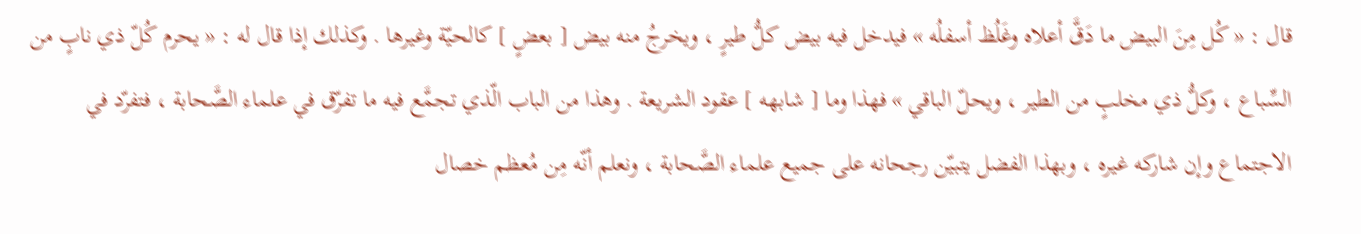قال : « كُل مِنَ البيض ما دَقَّ أعلاه وغَلُظ أسفلُه » فيدخل فيه بيض كلُّ طيرٍ ، ويخرجُ منه بيض [ بعضٍ ] كالحيّة وغيرها . وكذلك إذا قال له : « يحرم كُلّ ذي نابٍ من السِّباع ، وكلُّ ذي مخلبٍ من الطير ، ويحلّ الباقي » فهذا وما [ شابهه ] عقود الشريعة . وهذا من الباب الّذي تجمَّع فيه ما تفرّق في علماء الصَّحابة ، فتفرّد في الاجتماع وإن شاركه غيره ، وبهذا الفضل يتبيّن رجحانه على جميع علماء الصَّحابة ، ونعلم أنّه مِن مُعظم خصال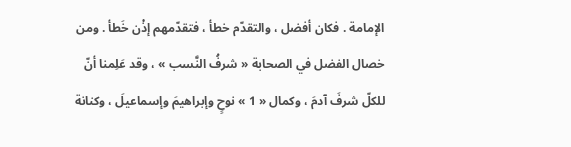الإمامة . فكان أفضل ، والتقدّم خطأ ، فتقدّمهم إذْن خَطأ . ومن خصال الفضل في الصحابة « شرفُ النَّسب » ، وقد عَلِمنا أنّ للكلّ شرفَ آدمَ ، وكمال « 1 » نوحٍ وإبراهيمَ وإسماعيلَ ، وكنانة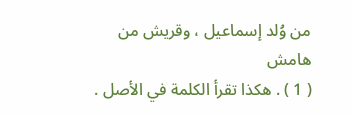من وُلد إسماعيل ، وقريش من
هامش
( 1 ) . هكذا تقرأ الكلمة في الأصل .